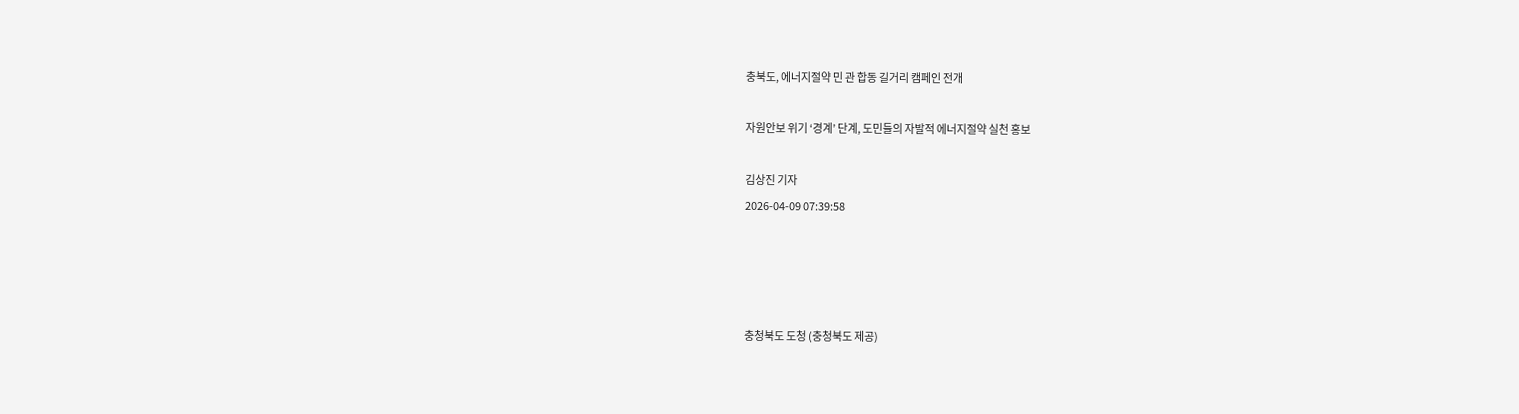충북도, 에너지절약 민 관 합동 길거리 캠페인 전개

자원안보 위기 ‘경계’ 단계, 도민들의 자발적 에너지절약 실천 홍보

김상진 기자
2026-04-09 07:39:58




충청북도 도청 (충청북도 제공)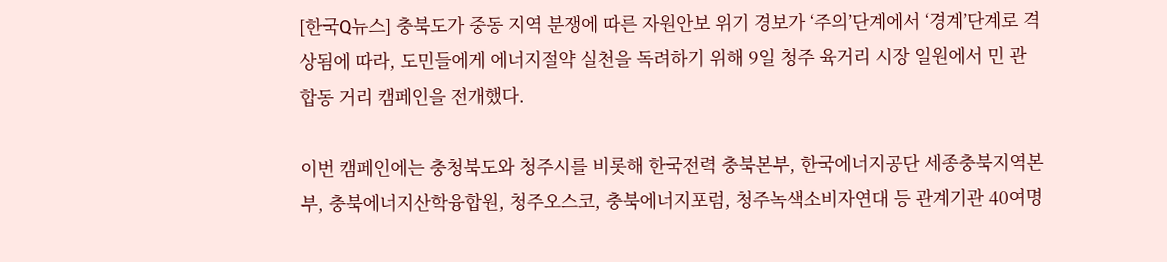[한국Q뉴스] 충북도가 중동 지역 분쟁에 따른 자원안보 위기 경보가 ‘주의’단계에서 ‘경계’단계로 격상됨에 따라, 도민들에게 에너지절약 실천을 독려하기 위해 9일 청주 육거리 시장 일원에서 민 관 합동 거리 캠페인을 전개했다.

이번 캠페인에는 충청북도와 청주시를 비롯해 한국전력 충북본부, 한국에너지공단 세종충북지역본부, 충북에너지산학융합원, 청주오스코, 충북에너지포럼, 청주녹색소비자연대 등 관계기관 40여명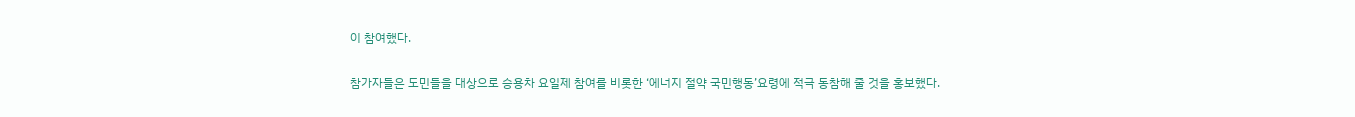이 참여했다.

참가자들은 도민들을 대상으로 승용차 요일제 참여를 비롯한 ‘에너지 절약 국민행동’요령에 적극 동참해 줄 것을 홍보했다.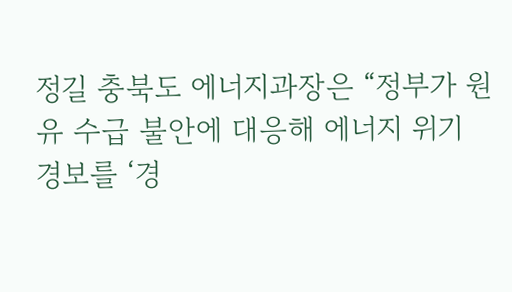정길 충북도 에너지과장은 “정부가 원유 수급 불안에 대응해 에너지 위기 경보를 ‘경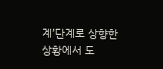계’단계로 상향한 상황에서 도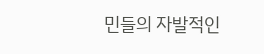민들의 자발적인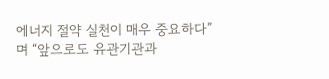에너지 절약 실천이 매우 중요하다”며 “앞으로도 유관기관과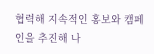협력해 지속적인 홍보와 캠페인을 추진해 나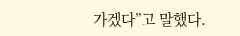가겠다”고 말했다.